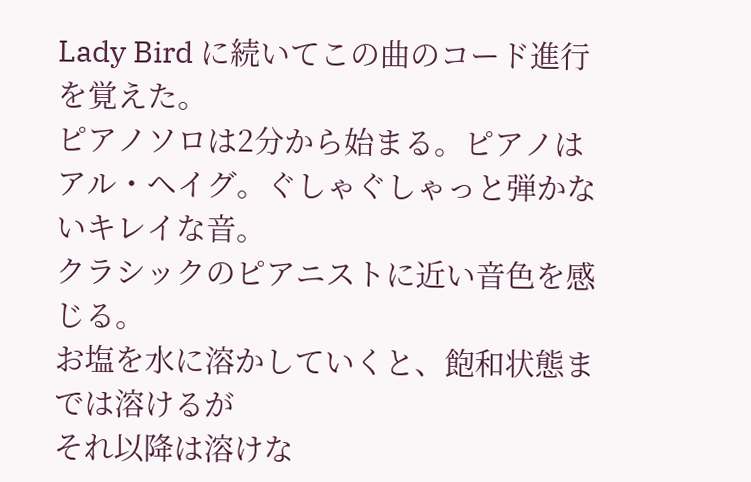Lady Bird に続いてこの曲のコード進行を覚えた。
ピアノソロは2分から始まる。ピアノは
アル・ヘイグ。ぐしゃぐしゃっと弾かないキレイな音。
クラシックのピアニストに近い音色を感じる。
お塩を水に溶かしていくと、飽和状態までは溶けるが
それ以降は溶けな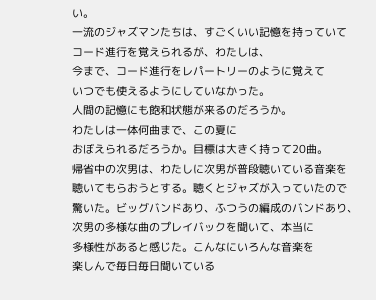い。
一流のジャズマンたちは、すごくいい記憶を持っていて
コード進行を覚えられるが、わたしは、
今まで、コード進行をレパートリーのように覚えて
いつでも使えるようにしていなかった。
人間の記憶にも飽和状態が来るのだろうか。
わたしは一体何曲まで、この夏に
おぼえられるだろうか。目標は大きく持って20曲。
帰省中の次男は、わたしに次男が普段聴いている音楽を
聴いてもらおうとする。聴くとジャズが入っていたので
驚いた。ビッグバンドあり、ふつうの編成のバンドあり、
次男の多様な曲のプレイバックを聞いて、本当に
多様性があると感じた。こんなにいろんな音楽を
楽しんで毎日毎日聞いている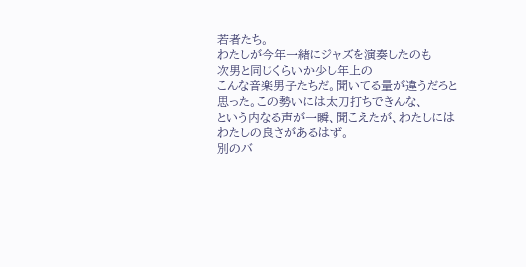若者たち。
わたしが今年一緒にジャズを演奏したのも
次男と同じくらいか少し年上の
こんな音楽男子たちだ。聞いてる量が違うだろと
思った。この勢いには太刀打ちできんな、
という内なる声が一瞬、聞こえたが、わたしには
わたしの良さがあるはず。
別のバ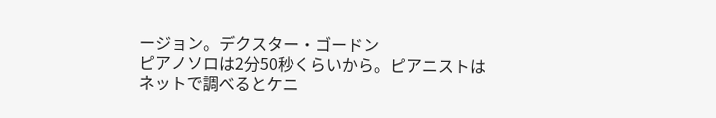ージョン。デクスター・ゴードン
ピアノソロは2分50秒くらいから。ピアニストは
ネットで調べるとケニ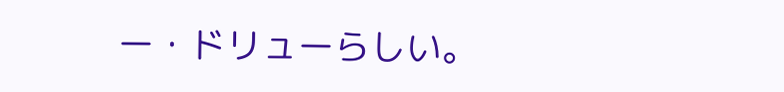ー・ドリューらしい。